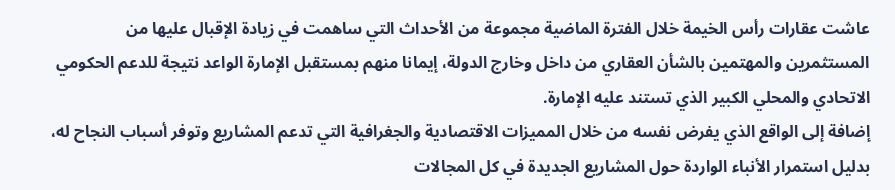عاشت عقارات رأس الخيمة خلال الفترة الماضية مجموعة من الأحداث التي ساهمت في زيادة الإقبال عليها من المستثمرين والمهتمين بالشأن العقاري من داخل وخارج الدولة، إيمانا منهم بمستقبل الإمارة الواعد نتيجة للدعم الحكومي الاتحادي والمحلي الكبير الذي تستند عليه الإمارة.
إضافة إلى الواقع الذي يفرض نفسه من خلال المميزات الاقتصادية والجغرافية التي تدعم المشاريع وتوفر أسباب النجاح له، بدليل استمرار الأنباء الواردة حول المشاريع الجديدة في كل المجالات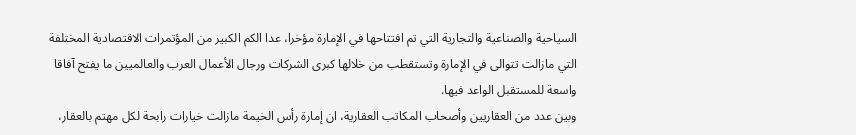السياحية والصناعية والتجارية التي تم افتتاحها في الإمارة مؤخرا، عدا الكم الكبير من المؤتمرات الاقتصادية المختلفة التي مازالت تتوالى في الإمارة وتستقطب من خلالها كبرى الشركات ورجال الأعمال العرب والعالميين ما يفتح آفاقا واسعة للمستقبل الواعد فيها.
وبين عدد من العقاريين وأصحاب المكاتب العقارية، ان إمارة رأس الخيمة مازالت خيارات رابحة لكل مهتم بالعقار،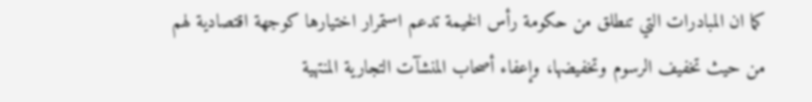كما ان المبادرات التي تنطلق من حكومة رأس الخيمة تدعم استمرار اختيارها كوجهة اقتصادية لهم من حيث تخفيف الرسوم وتخفيضها، وإعفاء أصحاب المنشآت التجارية المنتهية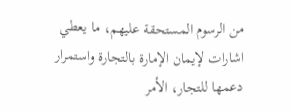من الرسوم المستحقة عليهم، ما يعطي اشارات لإيمان الإمارة بالتجارة واستمرار دعمها للتجار، الأمر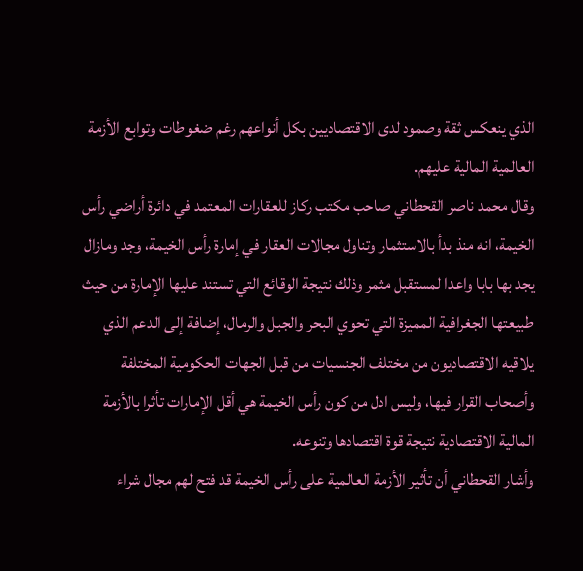الذي ينعكس ثقة وصمود لدى الاقتصاديين بكل أنواعهم رغم ضغوطات وتوابع الأزمة العالمية المالية عليهم.
وقال محمد ناصر القحطاني صاحب مكتب ركاز للعقارات المعتمد في دائرة أراضي رأس الخيمة، انه منذ بدأ بالاستثمار وتناول مجالات العقار في إمارة رأس الخيمة، وجد ومازال يجد بها بابا واعدا لمستقبل مثمر وذلك نتيجة الوقائع التي تستند عليها الإمارة من حيث طبيعتها الجغرافية المميزة التي تحوي البحر والجبل والرمال، إضافة إلى الدعم الذي يلاقيه الاقتصاديون من مختلف الجنسيات من قبل الجهات الحكومية المختلفة وأصحاب القرار فيها، وليس ادل من كون رأس الخيمة هي أقل الإمارات تأثرا بالأزمة المالية الاقتصادية نتيجة قوة اقتصادها وتنوعه.
وأشار القحطاني أن تأثير الأزمة العالمية على رأس الخيمة قد فتح لهم مجال شراء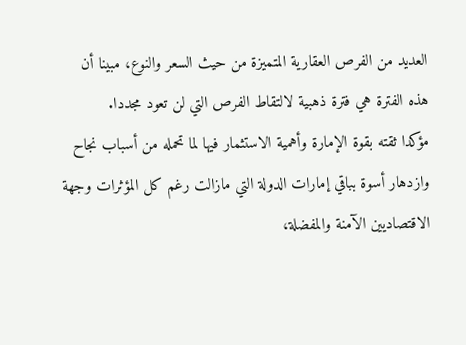العديد من الفرص العقارية المتميزة من حيث السعر والنوع، مبينا أن هذه الفترة هي فترة ذهبية لالتقاط الفرص التي لن تعود مجددا.
مؤكدا ثقته بقوة الإمارة وأهمية الاستثمار فيها لما تحمله من أسباب نجاح وازدهار أسوة بباقي إمارات الدولة التي مازالت رغم كل المؤثرات وجهة الاقتصاديين الآمنة والمفضلة،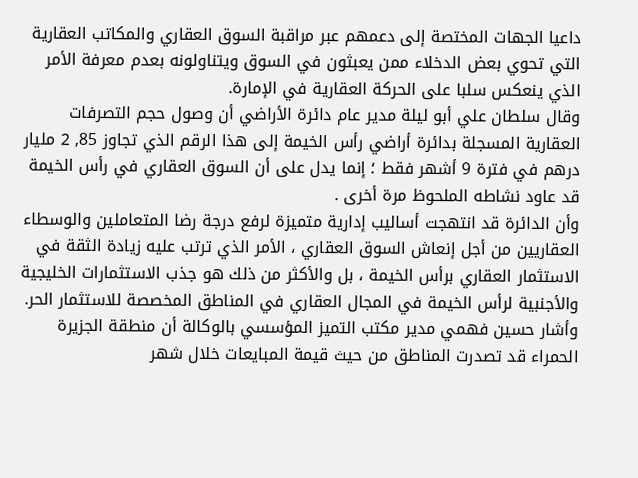داعيا الجهات المختصة إلى دعمهم عبر مراقبة السوق العقاري والمكاتب العقارية التي تحوي بعض الدخلاء ممن يعبثون في السوق ويتناولونه بعدم معرفة الأمر الذي ينعكس سلبا على الحركة العقارية في الإمارة.
وقال سلطان علي أبو ليلة مدير عام دائرة الأراضي أن وصول حجم التصرفات العقارية المسجلة بدائرة أراضي رأس الخيمة إلى هذا الرقم الذي تجاوز 85, 2 مليار درهم في فترة 9 أشهر فقط ؛ إنما يدل على أن السوق العقاري في رأس الخيمة قد عاود نشاطه الملحوظ مرة أخرى .
وأن الدائرة قد انتهجت أساليب إدارية متميزة لرفع درجة رضا المتعاملين والوسطاء العقاريين من أجل إنعاش السوق العقاري ، الأمر الذي ترتب عليه زيادة الثقة في الاستثمار العقاري برأس الخيمة ، بل والأكثر من ذلك هو جذب الاستثمارات الخليجية والأجنبية لرأس الخيمة في المجال العقاري في المناطق المخصصة للاستثمار الحر.
وأشار حسين فهمي مدير مكتب التميز المؤسسي بالوكالة أن منطقة الجزيرة الحمراء قد تصدرت المناطق من حيث قيمة المبايعات خلال شهر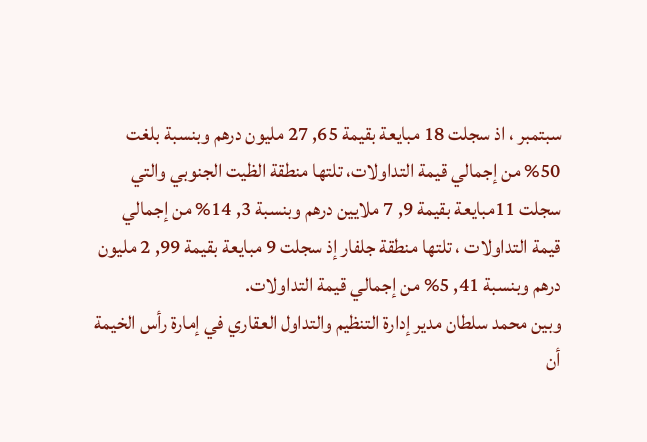سبتمبر ، اذ سجلت 18 مبايعة بقيمة 65, 27 مليون درهم وبنسبة بلغت 50% من إجمالي قيمة التداولات، تلتها منطقة الظيت الجنوبي والتي سجلت 11مبايعة بقيمة 9, 7 ملايين درهم وبنسبة 3, 14% من إجمالي قيمة التداولات ، تلتها منطقة جلفار إذ سجلت 9 مبايعة بقيمة 99, 2 مليون درهم وبنسبة 41, 5% من إجمالي قيمة التداولات.
وبين محمد سلطان مدير إدارة التنظيم والتداول العقاري في إمارة رأس الخيمة أن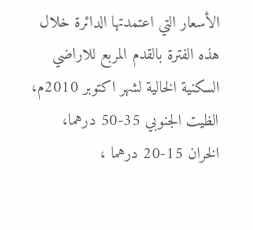الأسعار التي اعتمدتها الدائرة خلال هذه الفترة بالقدم المربع للاراضي السكنية الخالية لشهر اكتوبر 2010م، الظيت الجنوبي 35-50 درهما، الخران 15-20 درهما ،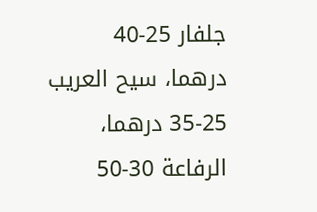جلفار 25-40 درهما، سيح العريب 25-35 درهما، الرفاعة 30-50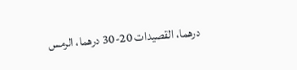درهما، القصيدات 20-30 درهما، الرمس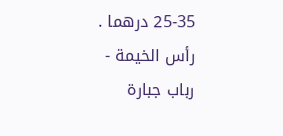25-35 درهما .
رأس الخيمة - رباب جبارة